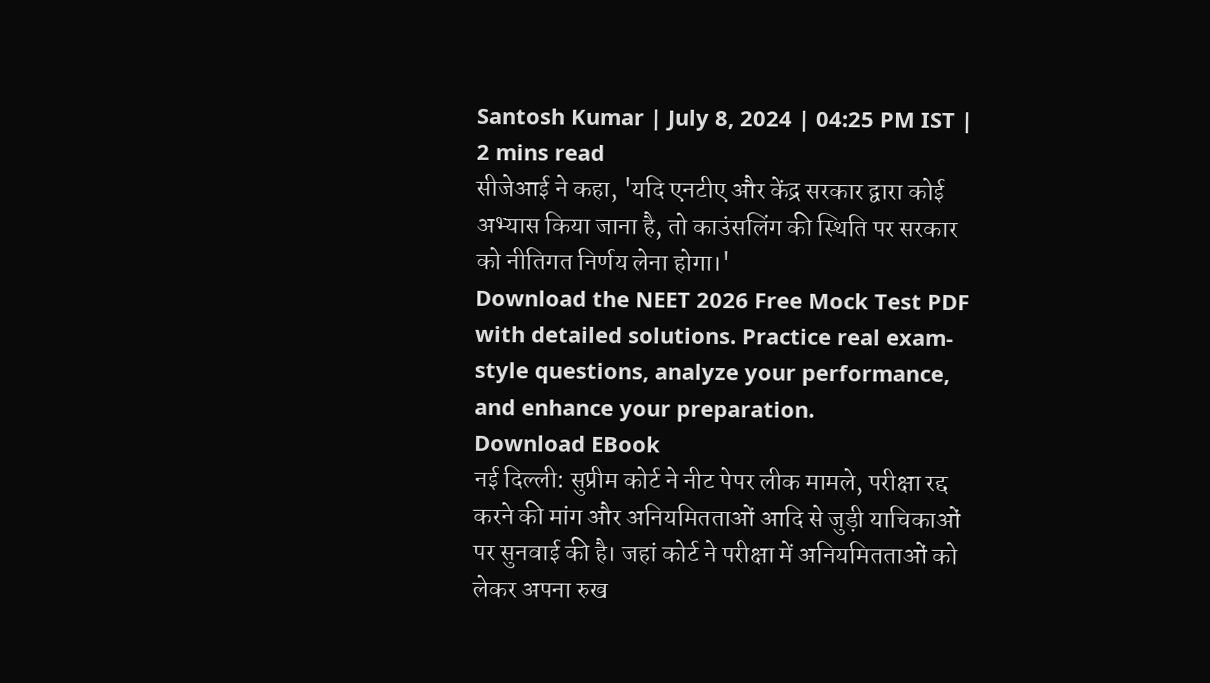Santosh Kumar | July 8, 2024 | 04:25 PM IST | 2 mins read
सीजेआई ने कहा, 'यदि एनटीए और केंद्र सरकार द्वारा कोई अभ्यास किया जाना है, तो काउंसलिंग की स्थिति पर सरकार को नीतिगत निर्णय लेना होगा।'
Download the NEET 2026 Free Mock Test PDF with detailed solutions. Practice real exam-style questions, analyze your performance, and enhance your preparation.
Download EBook
नई दिल्ली: सुप्रीम कोर्ट ने नीट पेपर लीक मामले, परीक्षा रद्द करने की मांग और अनियमितताओं आदि से जुड़ी याचिकाओं पर सुनवाई की है। जहां कोर्ट ने परीक्षा में अनियमितताओं को लेकर अपना रुख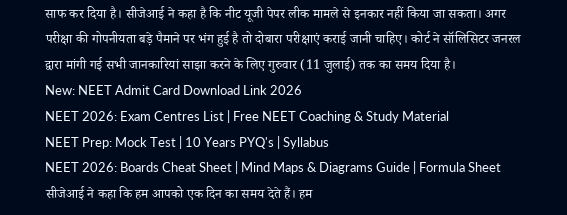साफ कर दिया है। सीजेआई ने कहा है कि नीट यूजी पेपर लीक मामले से इनकार नहीं किया जा सकता। अगर परीक्षा की गोपनीयता बड़े पैमाने पर भंग हुई है तो दोबारा परीक्षाएं कराई जानी चाहिए। कोर्ट ने सॉलिसिटर जनरल द्वारा मांगी गई सभी जानकारियां साझा करने के लिए गुरुवार (11 जुलाई) तक का समय दिया है।
New: NEET Admit Card Download Link 2026
NEET 2026: Exam Centres List | Free NEET Coaching & Study Material
NEET Prep: Mock Test | 10 Years PYQ's | Syllabus
NEET 2026: Boards Cheat Sheet | Mind Maps & Diagrams Guide | Formula Sheet
सीजेआई ने कहा कि हम आपको एक दिन का समय देते हैं। हम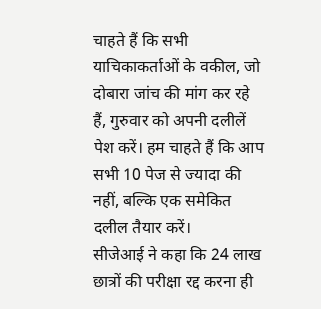चाहते हैं कि सभी याचिकाकर्ताओं के वकील, जो दोबारा जांच की मांग कर रहे हैं, गुरुवार को अपनी दलीलें पेश करें। हम चाहते हैं कि आप सभी 10 पेज से ज्यादा की नहीं, बल्कि एक समेकित दलील तैयार करें।
सीजेआई ने कहा कि 24 लाख छात्रों की परीक्षा रद्द करना ही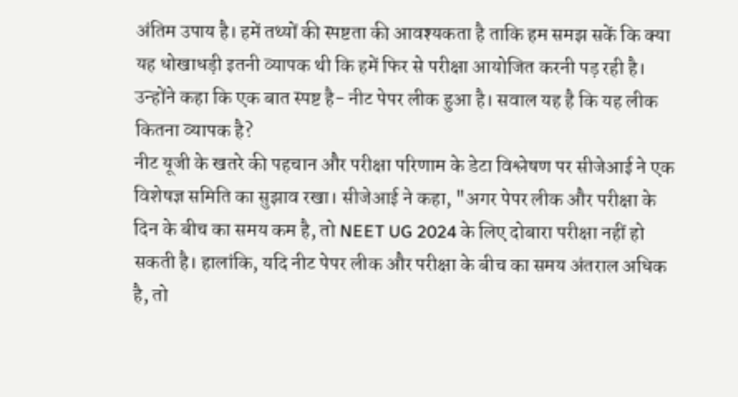अंतिम उपाय है। हमें तथ्यों की स्पष्टता की आवश्यकता है ताकि हम समझ सकें कि क्या यह धोखाधड़ी इतनी व्यापक थी कि हमें फिर से परीक्षा आयोजित करनी पड़ रही है। उन्होंने कहा कि एक बात स्पष्ट है- नीट पेपर लीक हुआ है। सवाल यह है कि यह लीक कितना व्यापक है?
नीट यूजी के खतरे की पहचान और परीक्षा परिणाम के डेटा विश्लेषण पर सीजेआई ने एक विशेषज्ञ समिति का सुझाव रखा। सीजेआई ने कहा, "अगर पेपर लीक और परीक्षा के दिन के बीच का समय कम है, तो NEET UG 2024 के लिए दोबारा परीक्षा नहीं हो सकती है। हालांकि, यदि नीट पेपर लीक और परीक्षा के बीच का समय अंतराल अधिक है, तो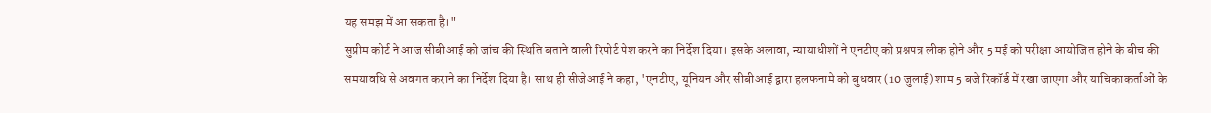यह समझ में आ सकता है।"
सुप्रीम कोर्ट ने आज सीबीआई को जांच की स्थिति बताने वाली रिपोर्ट पेश करने का निर्देश दिया। इसके अलावा, न्यायाधीशों ने एनटीए को प्रश्नपत्र लीक होने और 5 मई को परीक्षा आयोजित होने के बीच की समयावधि से अवगत कराने का निर्देश दिया है। साथ ही सीजेआई ने कहा, 'एनटीए, यूनियन और सीबीआई द्वारा हलफनामे को बुधवार (10 जुलाई) शाम 5 बजे रिकॉर्ड में रखा जाएगा और याचिकाकर्ताओं के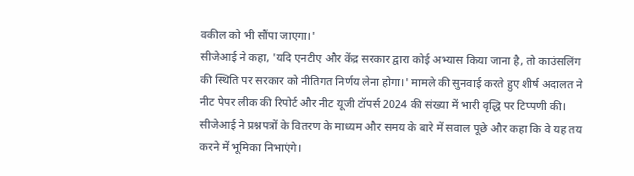वकील को भी सौंपा जाएगा।'
सीजेआई ने कहा, 'यदि एनटीए और केंद्र सरकार द्वारा कोई अभ्यास किया जाना है, तो काउंसलिंग की स्थिति पर सरकार को नीतिगत निर्णय लेना होगा।' मामले की सुनवाई करते हुए शीर्ष अदालत ने नीट पेपर लीक की रिपोर्ट और नीट यूजी टॉपर्स 2024 की संख्या में भारी वृद्धि पर टिप्पणी की। सीजेआई ने प्रश्नपत्रों के वितरण के माध्यम और समय के बारे में सवाल पूछे और कहा कि वे यह तय करने में भूमिका निभाएंगे।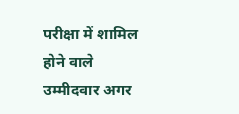परीक्षा में शामिल होने वाले उम्मीदवार अगर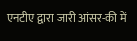एनटीए द्वारा जारी आंसर-की में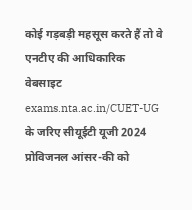कोई गड़बड़ी महसूस करते हैं तो वे एनटीए की आधिकारिक वेबसाइट exams.nta.ac.in/CUET-UG के जरिए सीयूईटी यूजी 2024 प्रोविजनल आंसर-की को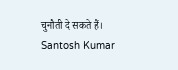चुनौती दे सकते हैं।
Santosh Kumar